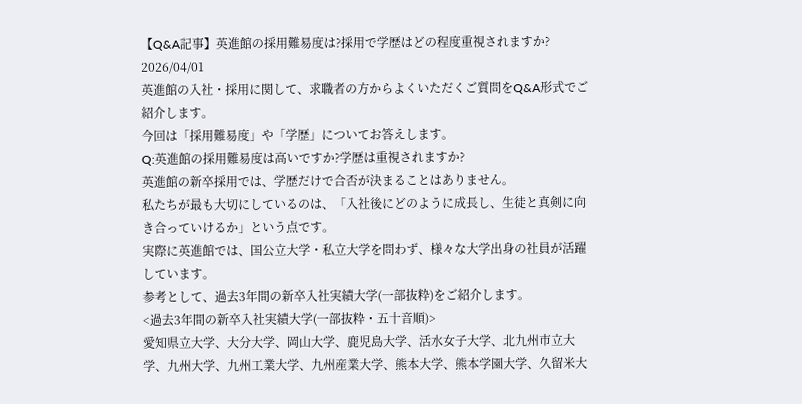【Q&A記事】英進館の採用難易度は?採用で学歴はどの程度重視されますか?
2026/04/01
英進館の入社・採用に関して、求職者の方からよくいただくご質問をQ&A形式でご紹介します。
今回は「採用難易度」や「学歴」についてお答えします。
Q:英進館の採用難易度は高いですか?学歴は重視されますか?
英進館の新卒採用では、学歴だけで合否が決まることはありません。
私たちが最も大切にしているのは、「入社後にどのように成長し、生徒と真剣に向き合っていけるか」という点です。
実際に英進館では、国公立大学・私立大学を問わず、様々な大学出身の社員が活躍しています。
参考として、過去3年間の新卒入社実績大学(一部抜粋)をご紹介します。
<過去3年間の新卒入社実績大学(一部抜粋・五十音順)>
愛知県立大学、大分大学、岡山大学、鹿児島大学、活水女子大学、北九州市立大学、九州大学、九州工業大学、九州産業大学、熊本大学、熊本学園大学、久留米大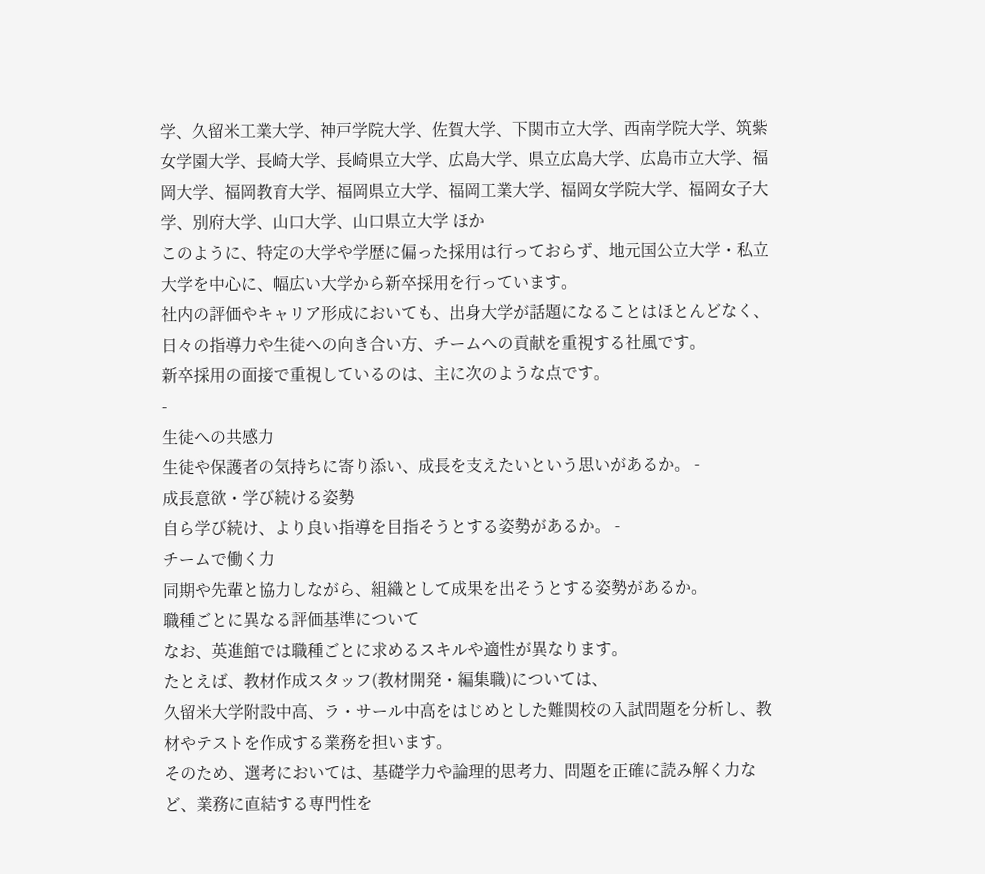学、久留米工業大学、神戸学院大学、佐賀大学、下関市立大学、西南学院大学、筑紫女学園大学、長崎大学、長崎県立大学、広島大学、県立広島大学、広島市立大学、福岡大学、福岡教育大学、福岡県立大学、福岡工業大学、福岡女学院大学、福岡女子大学、別府大学、山口大学、山口県立大学 ほか
このように、特定の大学や学歴に偏った採用は行っておらず、地元国公立大学・私立大学を中心に、幅広い大学から新卒採用を行っています。
社内の評価やキャリア形成においても、出身大学が話題になることはほとんどなく、日々の指導力や生徒への向き合い方、チームへの貢献を重視する社風です。
新卒採用の面接で重視しているのは、主に次のような点です。
-
生徒への共感力
生徒や保護者の気持ちに寄り添い、成長を支えたいという思いがあるか。 -
成長意欲・学び続ける姿勢
自ら学び続け、より良い指導を目指そうとする姿勢があるか。 -
チームで働く力
同期や先輩と協力しながら、組織として成果を出そうとする姿勢があるか。
職種ごとに異なる評価基準について
なお、英進館では職種ごとに求めるスキルや適性が異なります。
たとえば、教材作成スタッフ(教材開発・編集職)については、
久留米大学附設中高、ラ・サール中高をはじめとした難関校の入試問題を分析し、教材やテストを作成する業務を担います。
そのため、選考においては、基礎学力や論理的思考力、問題を正確に読み解く力など、業務に直結する専門性を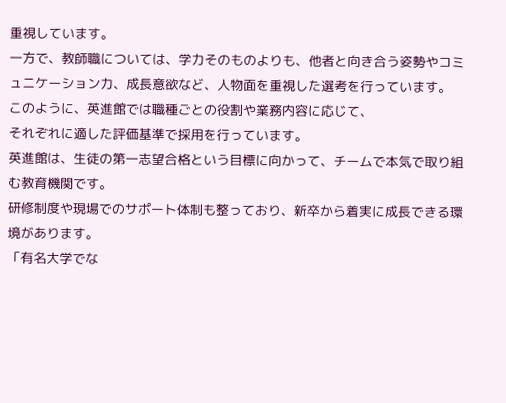重視しています。
一方で、教師職については、学力そのものよりも、他者と向き合う姿勢やコミュニケーション力、成長意欲など、人物面を重視した選考を行っています。
このように、英進館では職種ごとの役割や業務内容に応じて、
それぞれに適した評価基準で採用を行っています。
英進館は、生徒の第一志望合格という目標に向かって、チームで本気で取り組む教育機関です。
研修制度や現場でのサポート体制も整っており、新卒から着実に成長できる環境があります。
「有名大学でな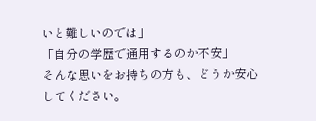いと難しいのでは」
「自分の学歴で通用するのか不安」
そんな思いをお持ちの方も、どうか安心してください。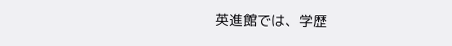英進館では、学歴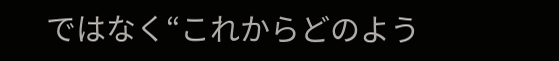ではなく“これからどのよう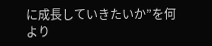に成長していきたいか”を何より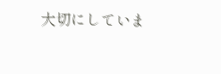大切にしていま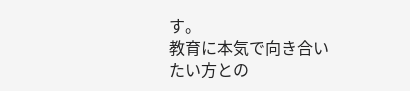す。
教育に本気で向き合いたい方との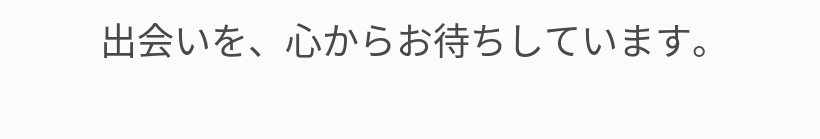出会いを、心からお待ちしています。